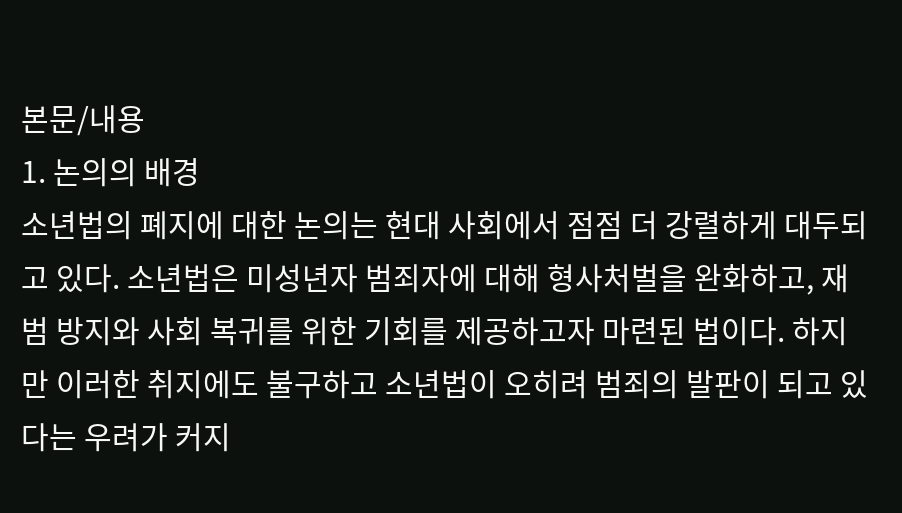본문/내용
1. 논의의 배경
소년법의 폐지에 대한 논의는 현대 사회에서 점점 더 강렬하게 대두되고 있다. 소년법은 미성년자 범죄자에 대해 형사처벌을 완화하고, 재범 방지와 사회 복귀를 위한 기회를 제공하고자 마련된 법이다. 하지만 이러한 취지에도 불구하고 소년법이 오히려 범죄의 발판이 되고 있다는 우려가 커지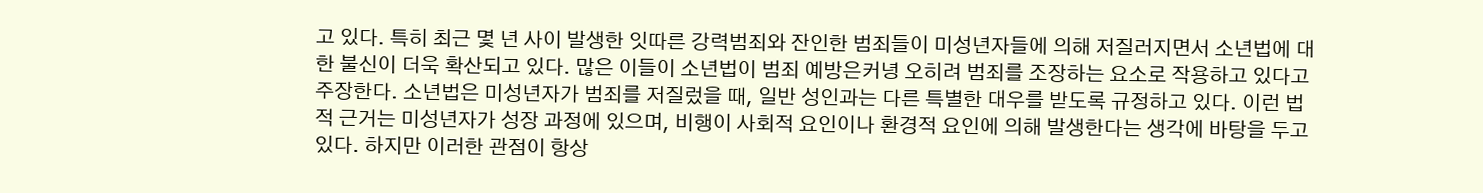고 있다. 특히 최근 몇 년 사이 발생한 잇따른 강력범죄와 잔인한 범죄들이 미성년자들에 의해 저질러지면서 소년법에 대한 불신이 더욱 확산되고 있다. 많은 이들이 소년법이 범죄 예방은커녕 오히려 범죄를 조장하는 요소로 작용하고 있다고 주장한다. 소년법은 미성년자가 범죄를 저질렀을 때, 일반 성인과는 다른 특별한 대우를 받도록 규정하고 있다. 이런 법적 근거는 미성년자가 성장 과정에 있으며, 비행이 사회적 요인이나 환경적 요인에 의해 발생한다는 생각에 바탕을 두고 있다. 하지만 이러한 관점이 항상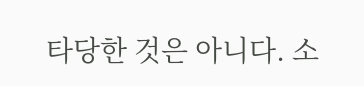타당한 것은 아니다. 소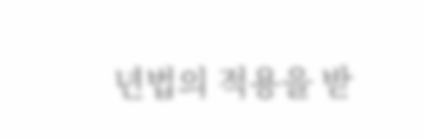년법의 적용을 받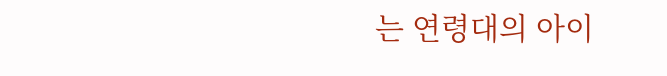는 연령대의 아이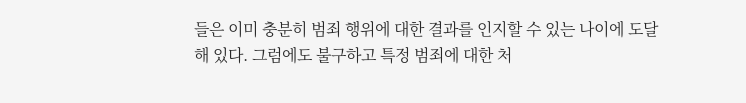들은 이미 충분히 범죄 행위에 대한 결과를 인지할 수 있는 나이에 도달해 있다. 그럼에도 불구하고 특정 범죄에 대한 처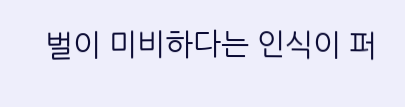벌이 미비하다는 인식이 퍼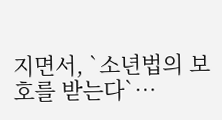지면서, `소년법의 보호를 받는다`…